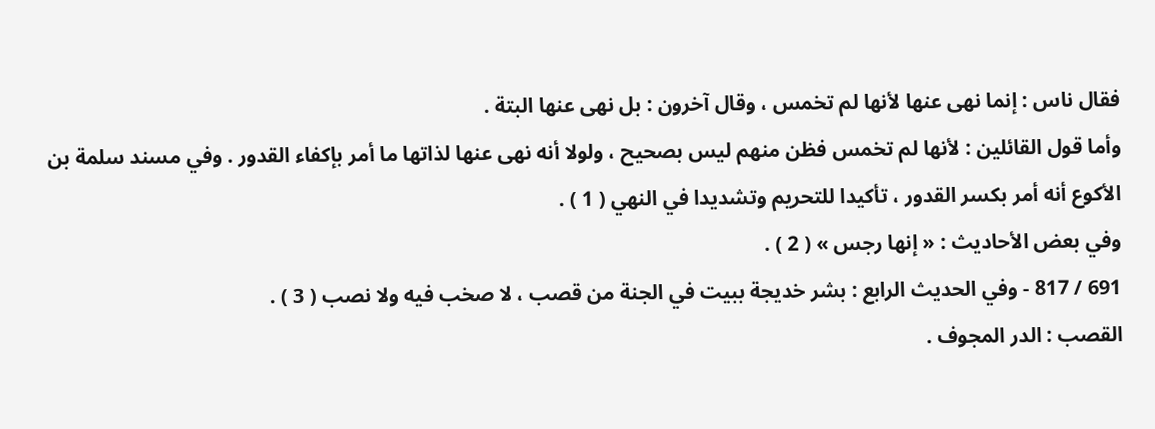فقال ناس : إنما نهى عنها لأنها لم تخمس ، وقال آخرون : بل نهى عنها البتة .
وأما قول القائلين : لأنها لم تخمس فظن منهم ليس بصحيح ، ولولا أنه نهى عنها لذاتها ما أمر بإكفاء القدور . وفي مسند سلمة بن الأكوع أنه أمر بكسر القدور ، تأكيدا للتحريم وتشديدا في النهي ( 1 ) .
وفي بعض الأحاديث : « إنها رجس » ( 2 ) .
691 / 817 - وفي الحديث الرابع : بشر خديجة ببيت في الجنة من قصب ، لا صخب فيه ولا نصب ( 3 ) .
القصب : الدر المجوف .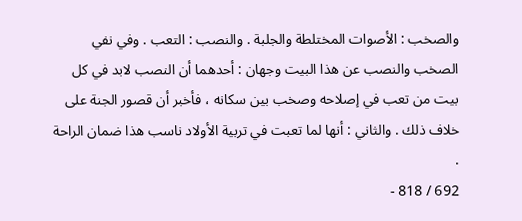والصخب : الأصوات المختلطة والجلبة . والنصب : التعب . وفي نفي الصخب والنصب عن هذا البيت وجهان : أحدهما أن النصب لابد في كل بيت من تعب في إصلاحه وصخب بين سكانه ، فأخبر أن قصور الجنة على خلاف ذلك . والثاني : أنها لما تعبت في تربية الأولاد ناسب هذا ضمان الراحة .
692 / 818 -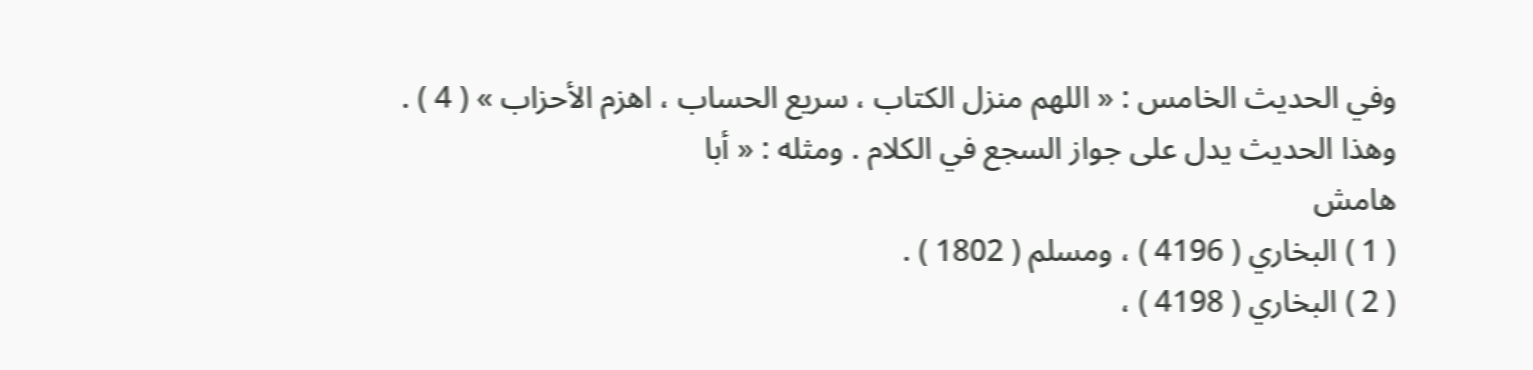وفي الحديث الخامس : « اللهم منزل الكتاب ، سريع الحساب ، اهزم الأحزاب » ( 4 ) .
وهذا الحديث يدل على جواز السجع في الكلام . ومثله : « أبا
هامش
( 1 ) البخاري ( 4196 ) ، ومسلم ( 1802 ) .
( 2 ) البخاري ( 4198 ) ،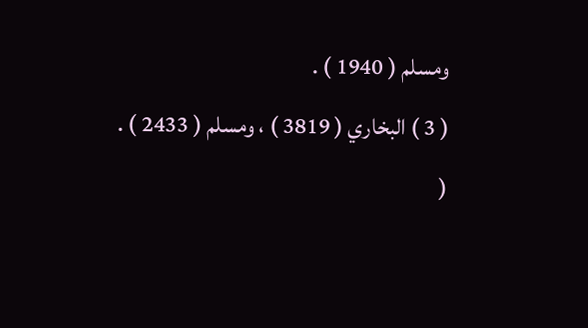ومسلم ( 1940 ) .
( 3 ) البخاري ( 3819 ) ، ومسلم ( 2433 ) .
(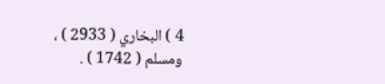4 ) البخاري ( 2933 ) ، ومسلم ( 1742 ) .